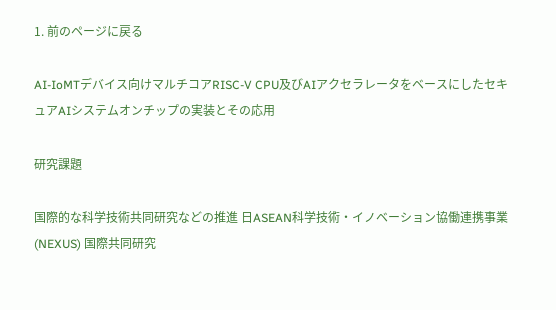1. 前のページに戻る

AI-IoMTデバイス向けマルチコアRISC-V CPU及びAIアクセラレータをベースにしたセキュアAIシステムオンチップの実装とその応用

研究課題

国際的な科学技術共同研究などの推進 日ASEAN科学技術・イノベーション協働連携事業(NEXUS) 国際共同研究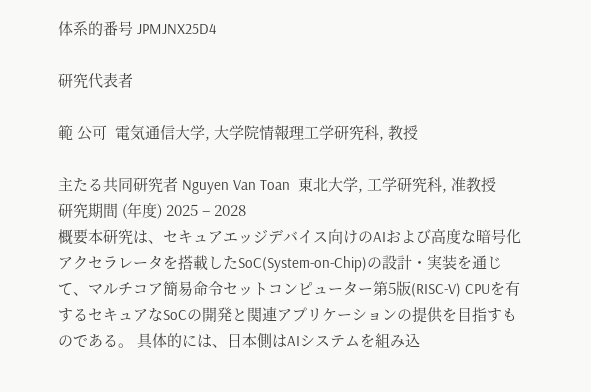体系的番号 JPMJNX25D4

研究代表者

範 公可  電気通信大学, 大学院情報理工学研究科, 教授

主たる共同研究者 Nguyen Van Toan  東北大学, 工学研究科, 准教授
研究期間 (年度) 2025 – 2028
概要本研究は、セキュアエッジデバイス向けのAIおよび高度な暗号化アクセラレータを搭載したSoC(System-on-Chip)の設計・実装を通じて、マルチコア簡易命令セットコンピューター第5版(RISC-V) CPUを有するセキュアなSoCの開発と関連アプリケーションの提供を目指すものである。 具体的には、日本側はAIシステムを組み込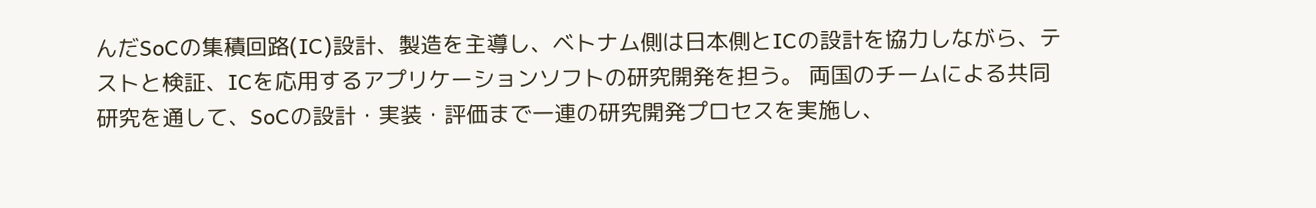んだSoCの集積回路(IC)設計、製造を主導し、ベトナム側は日本側とICの設計を協力しながら、テストと検証、ICを応用するアプリケーションソフトの研究開発を担う。 両国のチームによる共同研究を通して、SoCの設計・実装・評価まで一連の研究開発プロセスを実施し、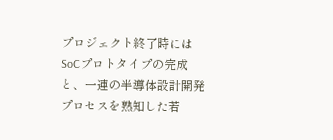プロジェクト終了時にはSoCプロトタイプの完成と、一連の半導体設計開発プロセスを熟知した若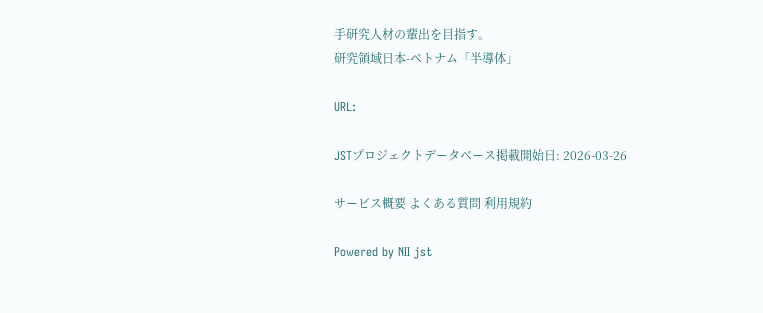手研究人材の輩出を目指す。
研究領域日本-ベトナム「半導体」

URL:

JSTプロジェクトデータベース掲載開始日: 2026-03-26

サービス概要 よくある質問 利用規約

Powered by NII jst